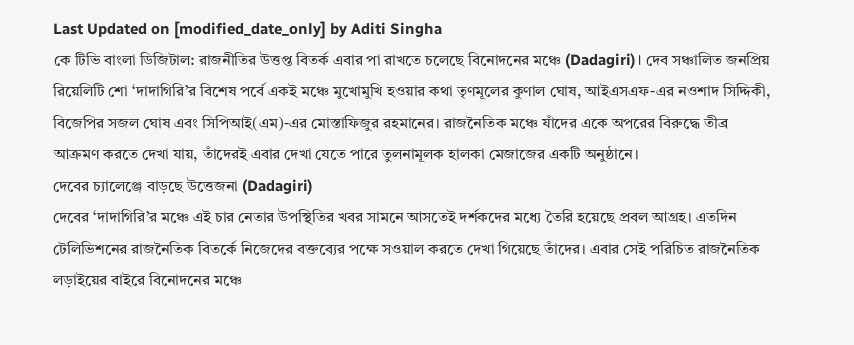Last Updated on [modified_date_only] by Aditi Singha
কে টিভি বাংলা ডিজিটাল: রাজনীতির উত্তপ্ত বিতর্ক এবার পা রাখতে চলেছে বিনোদনের মঞ্চে (Dadagiri)। দেব সঞ্চালিত জনপ্রিয় রিয়েলিটি শো ‘দাদাগিরি’র বিশেষ পর্বে একই মঞ্চে মুখোমুখি হওয়ার কথা তৃণমূলের কুণাল ঘোষ, আইএসএফ-এর নওশাদ সিদ্দিকী, বিজেপির সজল ঘোষ এবং সিপিআই(এম)-এর মোস্তাফিজুর রহমানের। রাজনৈতিক মঞ্চে যাঁদের একে অপরের বিরুদ্ধে তীব্র আক্রমণ করতে দেখা যায়, তাঁদেরই এবার দেখা যেতে পারে তুলনামূলক হালকা মেজাজের একটি অনুষ্ঠানে।
দেবের চ্যালেঞ্জে বাড়ছে উত্তেজনা (Dadagiri)
দেবের ‘দাদাগিরি’র মঞ্চে এই চার নেতার উপস্থিতির খবর সামনে আসতেই দর্শকদের মধ্যে তৈরি হয়েছে প্রবল আগ্রহ। এতদিন টেলিভিশনের রাজনৈতিক বিতর্কে নিজেদের বক্তব্যের পক্ষে সওয়াল করতে দেখা গিয়েছে তাঁদের। এবার সেই পরিচিত রাজনৈতিক লড়াইয়ের বাইরে বিনোদনের মঞ্চে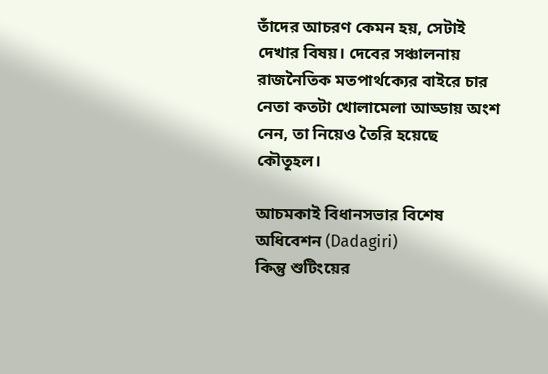তাঁদের আচরণ কেমন হয়, সেটাই দেখার বিষয়। দেবের সঞ্চালনায় রাজনৈতিক মতপার্থক্যের বাইরে চার নেতা কতটা খোলামেলা আড্ডায় অংশ নেন, তা নিয়েও তৈরি হয়েছে কৌতূহল।

আচমকাই বিধানসভার বিশেষ অধিবেশন (Dadagiri)
কিন্তু শুটিংয়ের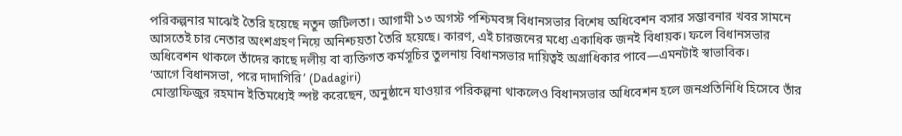পরিকল্পনার মাঝেই তৈরি হয়েছে নতুন জটিলতা। আগামী ১৩ অগস্ট পশ্চিমবঙ্গ বিধানসভার বিশেষ অধিবেশন বসার সম্ভাবনার খবর সামনে আসতেই চার নেতার অংশগ্রহণ নিয়ে অনিশ্চয়তা তৈরি হয়েছে। কারণ, এই চারজনের মধ্যে একাধিক জনই বিধায়ক। ফলে বিধানসভার অধিবেশন থাকলে তাঁদের কাছে দলীয় বা ব্যক্তিগত কর্মসূচির তুলনায় বিধানসভার দায়িত্বই অগ্রাধিকার পাবে—এমনটাই স্বাভাবিক।
‘আগে বিধানসভা, পরে দাদাগিরি’ (Dadagiri)
মোস্তাফিজুর রহমান ইতিমধ্যেই স্পষ্ট করেছেন, অনুষ্ঠানে যাওয়ার পরিকল্পনা থাকলেও বিধানসভার অধিবেশন হলে জনপ্রতিনিধি হিসেবে তাঁর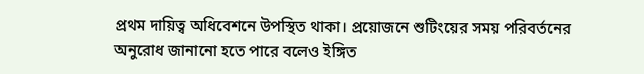প্রথম দায়িত্ব অধিবেশনে উপস্থিত থাকা। প্রয়োজনে শুটিংয়ের সময় পরিবর্তনের অনুরোধ জানানো হতে পারে বলেও ইঙ্গিত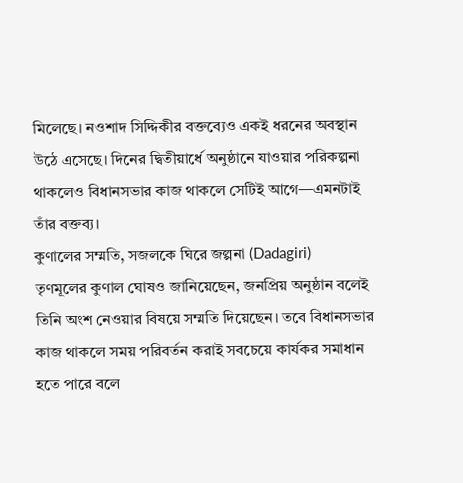মিলেছে। নওশাদ সিদ্দিকীর বক্তব্যেও একই ধরনের অবস্থান উঠে এসেছে। দিনের দ্বিতীয়ার্ধে অনুষ্ঠানে যাওয়ার পরিকল্পনা থাকলেও বিধানসভার কাজ থাকলে সেটিই আগে—এমনটাই তাঁর বক্তব্য।
কুণালের সম্মতি, সজলকে ঘিরে জল্পনা (Dadagiri)
তৃণমূলের কুণাল ঘোষও জানিয়েছেন, জনপ্রিয় অনুষ্ঠান বলেই তিনি অংশ নেওয়ার বিষয়ে সম্মতি দিয়েছেন। তবে বিধানসভার কাজ থাকলে সময় পরিবর্তন করাই সবচেয়ে কার্যকর সমাধান হতে পারে বলে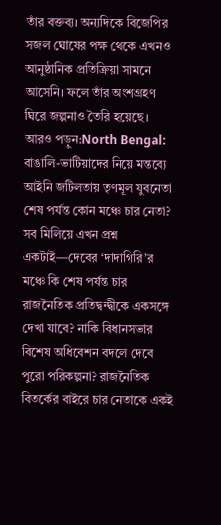তাঁর বক্তব্য। অন্যদিকে বিজেপির সজল ঘোষের পক্ষ থেকে এখনও আনুষ্ঠানিক প্রতিক্রিয়া সামনে আসেনি। ফলে তাঁর অংশগ্রহণ ঘিরে জল্পনাও তৈরি হয়েছে।
আরও পড়ুন:North Bengal: বাঙালি-ভাটিয়াদের নিয়ে মন্তব্যে আইনি জটিলতায় তৃণমূল যুবনেতা
শেষ পর্যন্ত কোন মঞ্চে চার নেতা?
সব মিলিয়ে এখন প্রশ্ন একটাই—দেবের ‘দাদাগিরি’র মঞ্চে কি শেষ পর্যন্ত চার রাজনৈতিক প্রতিদ্বন্দ্বীকে একসঙ্গে দেখা যাবে? নাকি বিধানসভার বিশেষ অধিবেশন বদলে দেবে পুরো পরিকল্পনা? রাজনৈতিক বিতর্কের বাইরে চার নেতাকে একই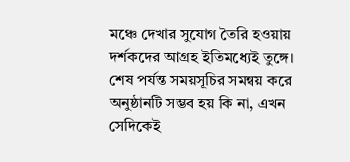মঞ্চে দেখার সুযোগ তৈরি হওয়ায় দর্শকদের আগ্রহ ইতিমধ্যেই তুঙ্গে। শেষ পর্যন্ত সময়সূচির সমন্বয় করে অনুষ্ঠানটি সম্ভব হয় কি না, এখন সেদিকেই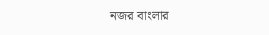নজর বাংলার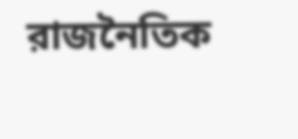রাজনৈতিক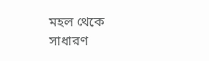মহল থেকে সাধারণ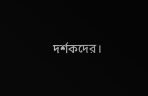দর্শকদের।